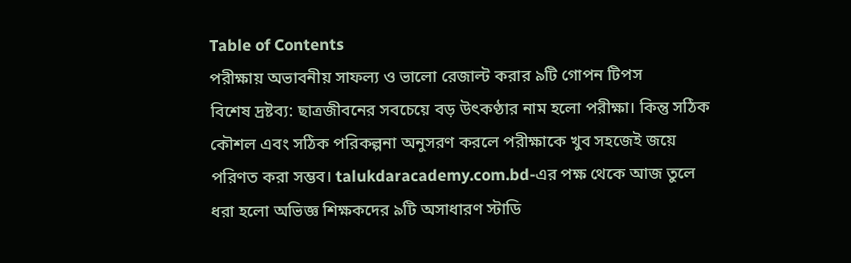Table of Contents
পরীক্ষায় অভাবনীয় সাফল্য ও ভালো রেজাল্ট করার ৯টি গোপন টিপস
বিশেষ দ্রষ্টব্য: ছাত্রজীবনের সবচেয়ে বড় উৎকণ্ঠার নাম হলো পরীক্ষা। কিন্তু সঠিক কৌশল এবং সঠিক পরিকল্পনা অনুসরণ করলে পরীক্ষাকে খুব সহজেই জয়ে পরিণত করা সম্ভব। talukdaracademy.com.bd-এর পক্ষ থেকে আজ তুলে ধরা হলো অভিজ্ঞ শিক্ষকদের ৯টি অসাধারণ স্টাডি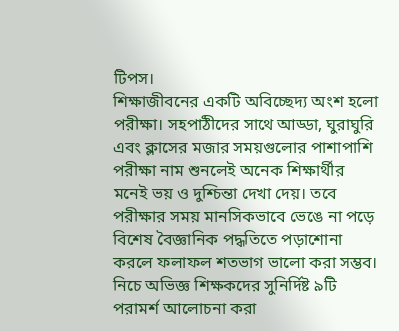টিপস।
শিক্ষাজীবনের একটি অবিচ্ছেদ্য অংশ হলো পরীক্ষা। সহপাঠীদের সাথে আড্ডা, ঘুরাঘুরি এবং ক্লাসের মজার সময়গুলোর পাশাপাশি পরীক্ষা নাম শুনলেই অনেক শিক্ষার্থীর মনেই ভয় ও দুশ্চিন্তা দেখা দেয়। তবে পরীক্ষার সময় মানসিকভাবে ভেঙে না পড়ে বিশেষ বৈজ্ঞানিক পদ্ধতিতে পড়াশোনা করলে ফলাফল শতভাগ ভালো করা সম্ভব। নিচে অভিজ্ঞ শিক্ষকদের সুনির্দিষ্ট ৯টি পরামর্শ আলোচনা করা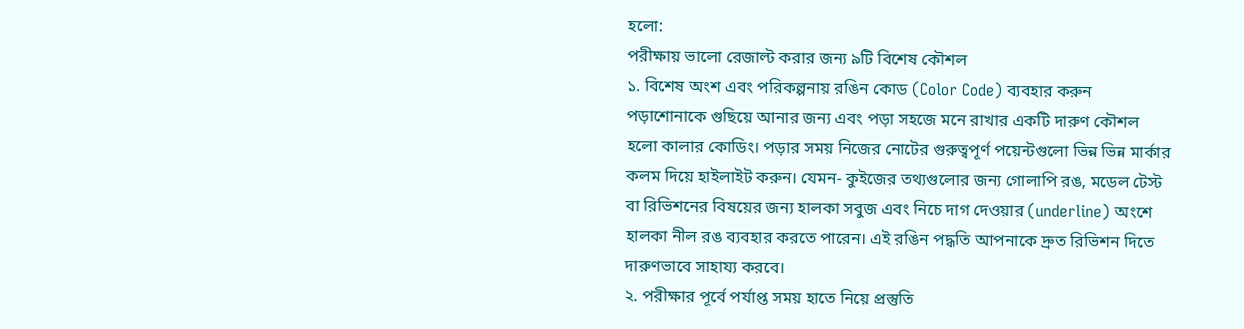হলো:
পরীক্ষায় ভালো রেজাল্ট করার জন্য ৯টি বিশেষ কৌশল
১. বিশেষ অংশ এবং পরিকল্পনায় রঙিন কোড (Color Code) ব্যবহার করুন
পড়াশোনাকে গুছিয়ে আনার জন্য এবং পড়া সহজে মনে রাখার একটি দারুণ কৌশল হলো কালার কোডিং। পড়ার সময় নিজের নোটের গুরুত্বপূর্ণ পয়েন্টগুলো ভিন্ন ভিন্ন মার্কার কলম দিয়ে হাইলাইট করুন। যেমন- কুইজের তথ্যগুলোর জন্য গোলাপি রঙ, মডেল টেস্ট বা রিভিশনের বিষয়ের জন্য হালকা সবুজ এবং নিচে দাগ দেওয়ার (underline) অংশে হালকা নীল রঙ ব্যবহার করতে পারেন। এই রঙিন পদ্ধতি আপনাকে দ্রুত রিভিশন দিতে দারুণভাবে সাহায্য করবে।
২. পরীক্ষার পূর্বে পর্যাপ্ত সময় হাতে নিয়ে প্রস্তুতি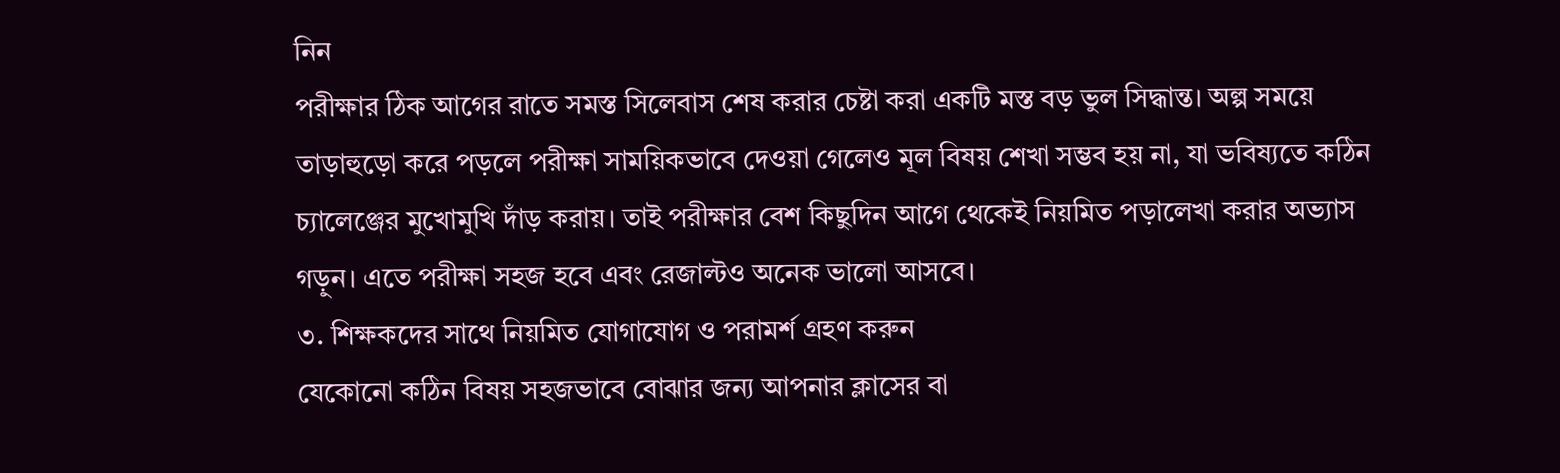নিন
পরীক্ষার ঠিক আগের রাতে সমস্ত সিলেবাস শেষ করার চেষ্টা করা একটি মস্ত বড় ভুল সিদ্ধান্ত। অল্প সময়ে তাড়াহুড়ো করে পড়লে পরীক্ষা সাময়িকভাবে দেওয়া গেলেও মূল বিষয় শেখা সম্ভব হয় না, যা ভবিষ্যতে কঠিন চ্যালেঞ্জের মুখোমুখি দাঁড় করায়। তাই পরীক্ষার বেশ কিছুদিন আগে থেকেই নিয়মিত পড়ালেখা করার অভ্যাস গড়ুন। এতে পরীক্ষা সহজ হবে এবং রেজাল্টও অনেক ভালো আসবে।
৩. শিক্ষকদের সাথে নিয়মিত যোগাযোগ ও পরামর্শ গ্রহণ করুন
যেকোনো কঠিন বিষয় সহজভাবে বোঝার জন্য আপনার ক্লাসের বা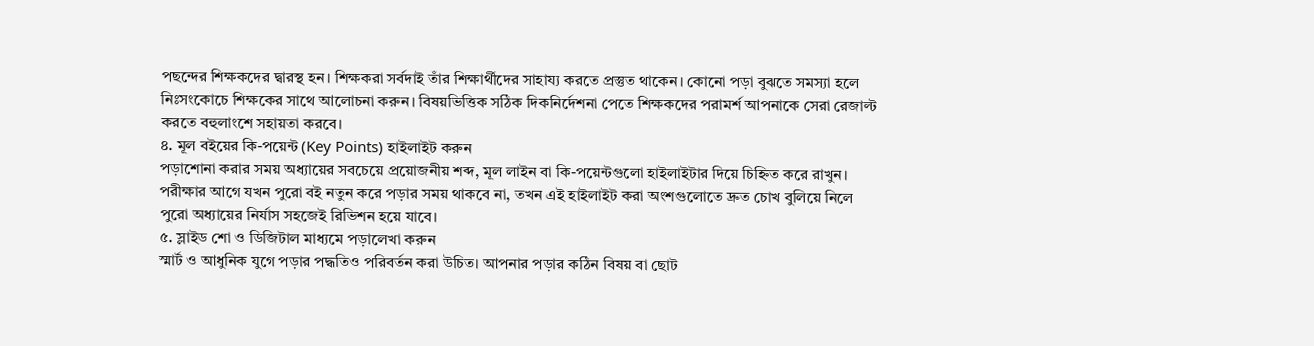পছন্দের শিক্ষকদের দ্বারস্থ হন। শিক্ষকরা সর্বদাই তাঁর শিক্ষার্থীদের সাহায্য করতে প্রস্তুত থাকেন। কোনো পড়া বুঝতে সমস্যা হলে নিঃসংকোচে শিক্ষকের সাথে আলোচনা করুন। বিষয়ভিত্তিক সঠিক দিকনির্দেশনা পেতে শিক্ষকদের পরামর্শ আপনাকে সেরা রেজাল্ট করতে বহুলাংশে সহায়তা করবে।
৪. মূল বইয়ের কি-পয়েন্ট (Key Points) হাইলাইট করুন
পড়াশোনা করার সময় অধ্যায়ের সবচেয়ে প্রয়োজনীয় শব্দ, মূল লাইন বা কি-পয়েন্টগুলো হাইলাইটার দিয়ে চিহ্নিত করে রাখুন। পরীক্ষার আগে যখন পুরো বই নতুন করে পড়ার সময় থাকবে না, তখন এই হাইলাইট করা অংশগুলোতে দ্রুত চোখ বুলিয়ে নিলে পুরো অধ্যায়ের নির্যাস সহজেই রিভিশন হয়ে যাবে।
৫. স্লাইড শো ও ডিজিটাল মাধ্যমে পড়ালেখা করুন
স্মার্ট ও আধুনিক যুগে পড়ার পদ্ধতিও পরিবর্তন করা উচিত। আপনার পড়ার কঠিন বিষয় বা ছোট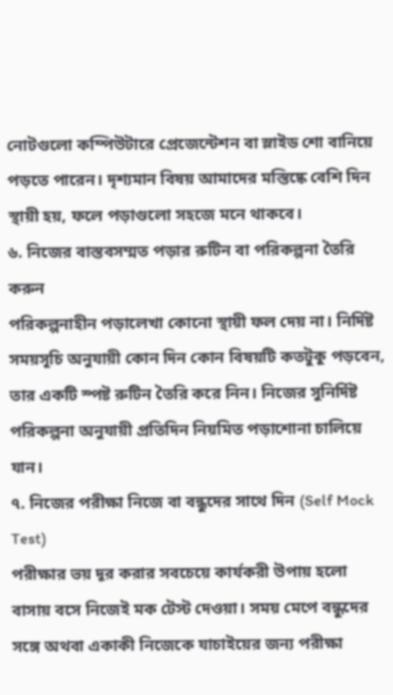নোটগুলো কম্পিউটারে প্রেজেন্টেশন বা স্লাইড শো বানিয়ে পড়তে পারেন। দৃশ্যমান বিষয় আমাদের মস্তিষ্কে বেশি দিন স্থায়ী হয়, ফলে পড়াগুলো সহজে মনে থাকবে।
৬. নিজের বাস্তবসম্মত পড়ার রুটিন বা পরিকল্পনা তৈরি করুন
পরিকল্পনাহীন পড়ালেখা কোনো স্থায়ী ফল দেয় না। নির্দিষ্ট সময়সূচি অনুযায়ী কোন দিন কোন বিষয়টি কতটুকু পড়বেন, তার একটি স্পষ্ট রুটিন তৈরি করে নিন। নিজের সুনির্দিষ্ট পরিকল্পনা অনুযায়ী প্রতিদিন নিয়মিত পড়াশোনা চালিয়ে যান।
৭. নিজের পরীক্ষা নিজে বা বন্ধুদের সাথে দিন (Self Mock Test)
পরীক্ষার ভয় দূর করার সবচেয়ে কার্যকরী উপায় হলো বাসায় বসে নিজেই মক টেস্ট দেওয়া। সময় মেপে বন্ধুদের সঙ্গে অথবা একাকী নিজেকে যাচাইয়ের জন্য পরীক্ষা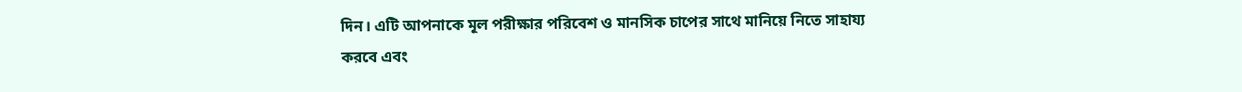দিন। এটি আপনাকে মূল পরীক্ষার পরিবেশ ও মানসিক চাপের সাথে মানিয়ে নিতে সাহায্য করবে এবং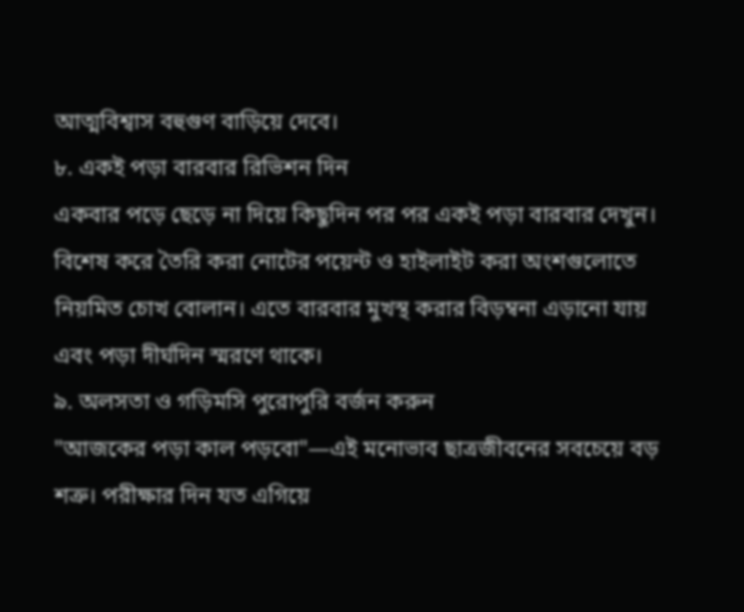আত্মবিশ্বাস বহুগুণ বাড়িয়ে দেবে।
৮. একই পড়া বারবার রিভিশন দিন
একবার পড়ে ছেড়ে না দিয়ে কিছুদিন পর পর একই পড়া বারবার দেখুন। বিশেষ করে তৈরি করা নোটের পয়েন্ট ও হাইলাইট করা অংশগুলোতে নিয়মিত চোখ বোলান। এতে বারবার মুখস্থ করার বিড়ম্বনা এড়ানো যায় এবং পড়া দীর্ঘদিন স্মরণে থাকে।
৯. অলসতা ও গড়িমসি পুরোপুরি বর্জন করুন
"আজকের পড়া কাল পড়বো"—এই মনোভাব ছাত্রজীবনের সবচেয়ে বড় শত্রু। পরীক্ষার দিন যত এগিয়ে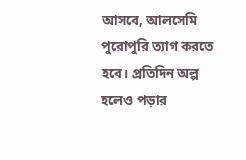আসবে, আলসেমি পুরোপুরি ত্যাগ করতে হবে। প্রতিদিন অল্প হলেও পড়ার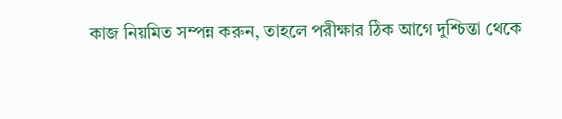কাজ নিয়মিত সম্পন্ন করুন, তাহলে পরীক্ষার ঠিক আগে দুশ্চিন্তা থেকে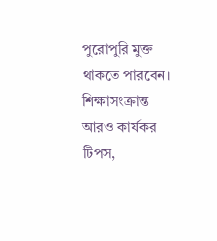পুরোপুরি মুক্ত থাকতে পারবেন।
শিক্ষাসংক্রান্ত আরও কার্যকর টিপস,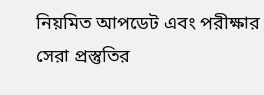নিয়মিত আপডেট এবং পরীক্ষার সেরা প্রস্তুতির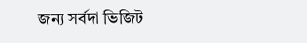জন্য সর্বদা ভিজিট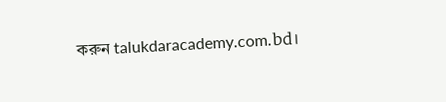করুন talukdaracademy.com.bd।